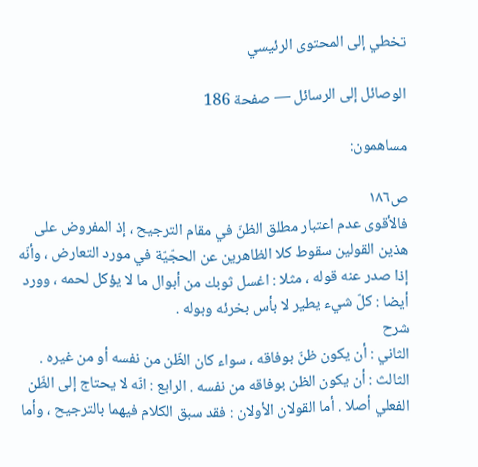تخطي إلى المحتوى الرئيسي

الوصائل إلى الرسائل — صفحة 186

مساهمون:

ص١٨٦
فالأقوى عدم اعتبار مطلق الظنّ في مقام الترجيح ، إذ المفروض على هذين القولين سقوط كلا الظاهرين عن الحجّيّة في مورد التعارض ، وأنّه إذا صدر عنه قوله ، مثلا : اغسل ثوبك من أبوال ما لا يؤكل لحمه ، وورد أيضا : كلّ شيء يطير لا بأس بخرئه وبوله .
شرح
الثاني : أن يكون ظنّ بوفاقه ، سواء كان الظّن من نفسه أو من غيره . الثالث : أن يكون الظن بوفاقه من نفسه . الرابع : انّه لا يحتاج إلى الظّن الفعلي أصلا . أما القولان الأولان : فقد سبق الكلام فيهما بالترجيح ، وأما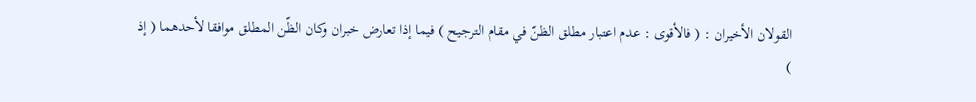القولان الأخيران : ( فالأقوى : عدم اعتبار مطلق الظنّ في مقام الترجيح ) فيما إذا تعارض خبران وكان الظّن المطلق موافقا لأحدهما ( إذ )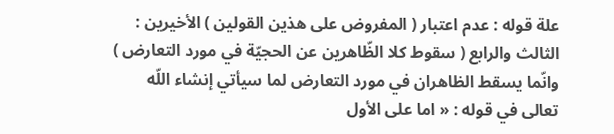علة قوله : عدم اعتبار ( المفروض على هذين القولين ) الأخيرين : الثالث والرابع ( سقوط كلا الظّاهرين عن الحجيّة في مورد التعارض ) وانّما يسقط الظاهران في مورد التعارض لما سيأتي إنشاء اللّه تعالى في قوله : « اما على الأول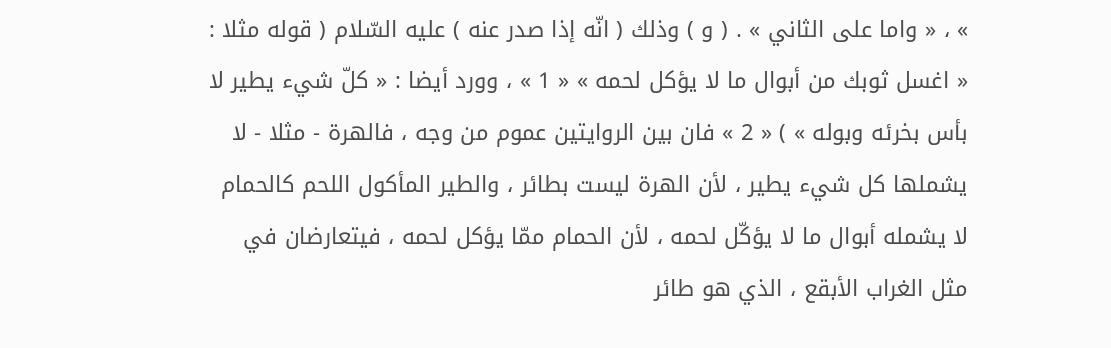» ، « واما على الثاني » . ( و ) وذلك ( انّه إذا صدر عنه ) عليه السّلام ( قوله مثلا : « اغسل ثوبك من أبوال ما لا يؤكل لحمه » « 1 » ، وورد أيضا : « كلّ شيء يطير لا بأس بخرئه وبوله » ) « 2 » فان بين الروايتين عموم من وجه ، فالهرة - مثلا - لا يشملها كل شيء يطير ، لأن الهرة ليست بطائر ، والطير المأكول اللحم كالحمام لا يشمله أبوال ما لا يؤكّل لحمه ، لأن الحمام ممّا يؤكل لحمه ، فيتعارضان في مثل الغراب الأبقع ، الذي هو طائر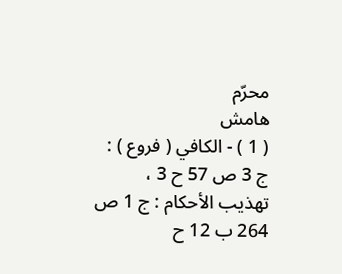محرّم
هامش
( 1 ) - الكافي ( فروع ) : ج 3 ص 57 ح 3 ، تهذيب الأحكام : ج 1 ص 264 ب 12 ح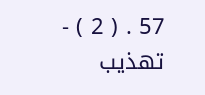57 . ( 2 ) - تهذيب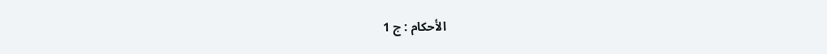الأحكام : ج 1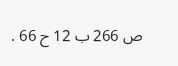ص 266 ب 12 ح 66 .